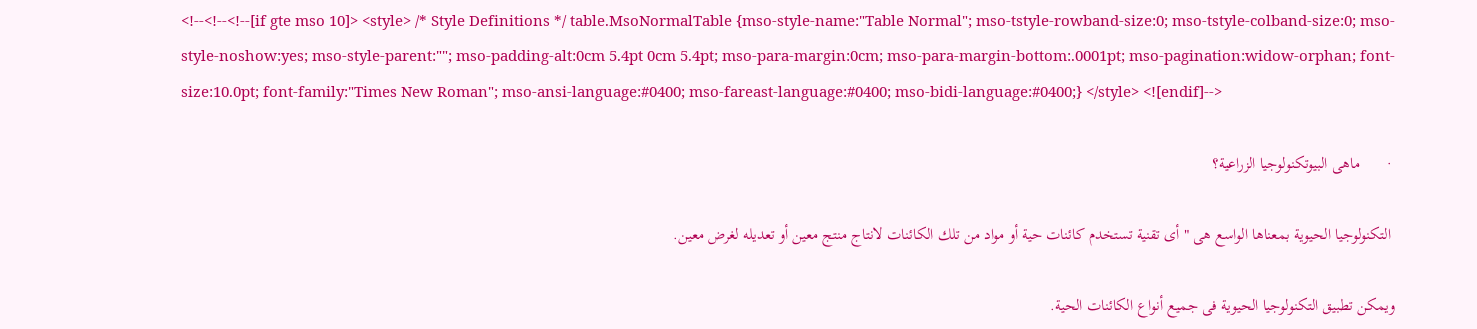<!--<!--<!--[if gte mso 10]> <style> /* Style Definitions */ table.MsoNormalTable {mso-style-name:"Table Normal"; mso-tstyle-rowband-size:0; mso-tstyle-colband-size:0; mso-style-noshow:yes; mso-style-parent:""; mso-padding-alt:0cm 5.4pt 0cm 5.4pt; mso-para-margin:0cm; mso-para-margin-bottom:.0001pt; mso-pagination:widow-orphan; font-size:10.0pt; font-family:"Times New Roman"; mso-ansi-language:#0400; mso-fareast-language:#0400; mso-bidi-language:#0400;} </style> <![endif]-->

 ·       ماهى البيوتكنولوجيا الزراعية؟

 التكنولوجيا الحيوية بمعناها الواسع هى " أى تقنية تستخدم كائنات حية أو مواد من تلك الكائنات لانتاج منتج معين أو تعديله لغرض معين.

ويمكن تطبيق التكنولوجيا الحيوية فى جميع أنواع الكائنات الحية.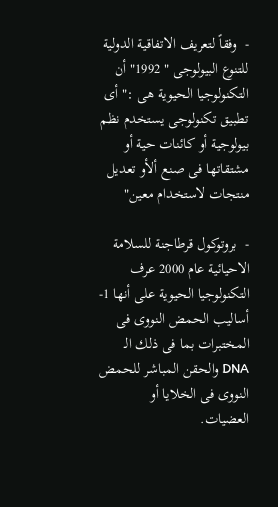-  وفقاً لتعريف الاتفاقية الدولية للتنوع البيولوجى " 1992" أن التكنولوجيا الحيوية هى :" أى تطبيق تكنولوجى يستخدم نظم بيولوجية أو كائنات حية أو مشتقاتها فى صنع ألأو تعديل منتجات لاستخدام معين"

-  بروتوكول قرطاجنة للسلامة الاحيائية عام 2000 عرف التكنولوجيا الحيوية على أنها 1- أساليب الحمض النووى فى المختبرات بما فى ذلك الـ DNA والحقن المباشر للحمض النووى فى الخلايا أو العضيات.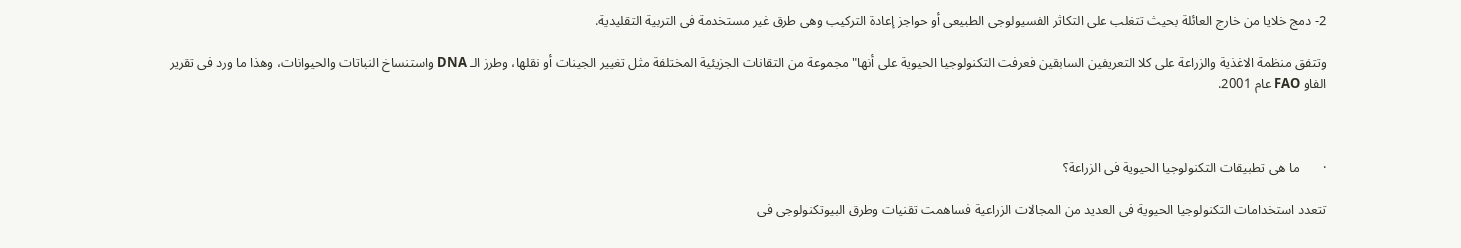2- دمج خلايا من خارج العائلة بحيث تتغلب على التكاثر الفسيولوجى الطبيعى أو حواجز إعادة التركيب وهى طرق غير مستخدمة فى التربية التقليدية.

وتتفق منظمة الاغذية والزراعة على كلا التعريفين السابقين فعرفت التكنولوجيا الحيوية على أنها" مجموعة من التقانات الجزيئية المختلفة مثل تغيير الجينات أو نقلها، وطرز الـ DNA واستنساخ النباتات والحيوانات، وهذا ما ورد فى تقرير الفاو FAO عام 2001.



·       ما هى تطبيقات التكنولوجيا الحيوية فى الزراعة؟

تتعدد استخدامات التكنولوجيا الحيوية فى العديد من المجالات الزراعية فساهمت تقنيات وطرق البيوتكنولوجى فى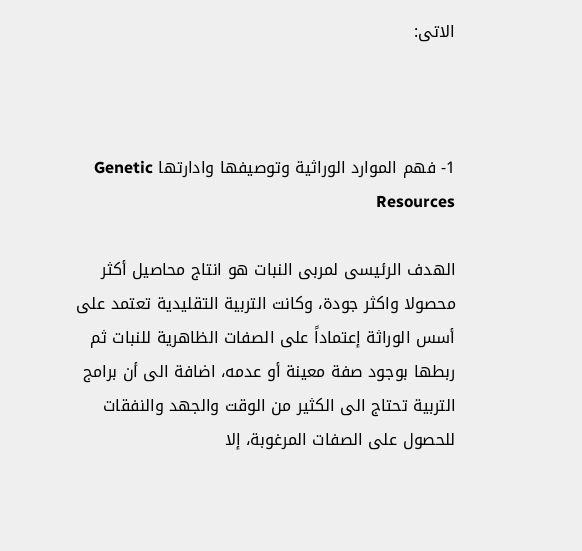الاتى:



1- فهم الموارد الوراثية وتوصيفها وادارتها Genetic Resources

الهدف الرئيسى لمربى النبات هو انتاج محاصيل أكثر محصولا واكثر جودة، وكانت التربية التقليدية تعتمد على أسس الوراثة إعتماداً على الصفات الظاهرية للنبات ثم ربطها بوجود صفة معينة أو عدمه، اضافة الى أن برامج التربية تحتاج الى الكثير من الوقت والجهد والنفقات للحصول على الصفات المرغوبة، إلا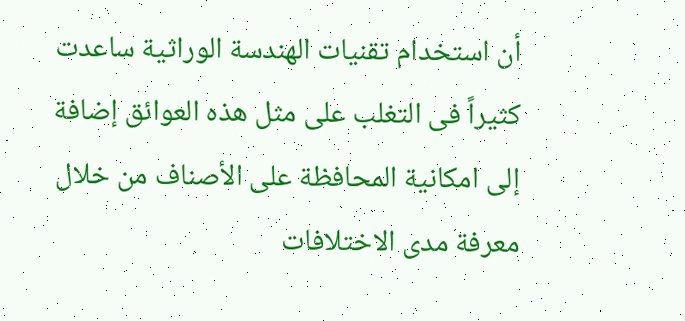أن استخدام تقنيات الهندسة الوراثية ساعدت كثيراً فى التغلب على مثل هذه العوائق إضافة إلى امكانية المحافظة على الأصناف من خلال معرفة مدى الاختلافات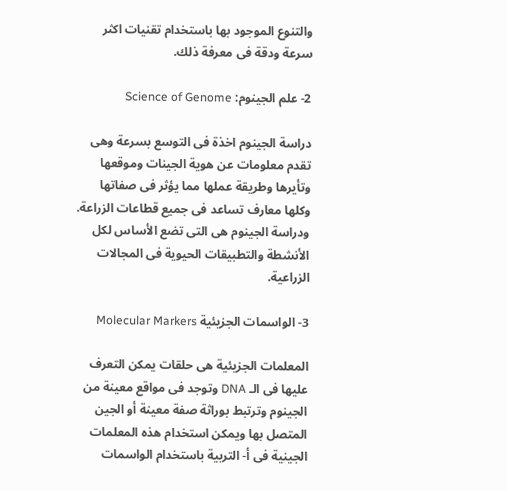والتنوع الموجود بها باستخدام تقنيات اكثر سرعة ودقة فى معرفة ذلك.

2- علم الجينوم: Science of Genome

دراسة الجينوم اخذة فى التوسع بسرعة وهى تقدم معلومات عن هوية الجينات وموقعها وتأيرها وطريقة عملها مما يؤثر فى صفاتها وكلها معارف تساعد فى جميع قطاعات الزراعة. ودراسة الجينوم هى التى تضع الأساس لكل الأنشطة والتطبيقات الحيوية فى المجالات الزراعية.

3- الواسمات الجزيئية Molecular Markers

المعلمات الجزيئية هى حلقات يمكن التعرف عليها فى الـ DNA وتوجد فى مواقع معينة من الجينوم وترتبط بوراثة صفة معينة أو الجين المتصل بها ويمكن استخدام هذه المعلمات الجينية فى أ- التربية باستخدام الواسمات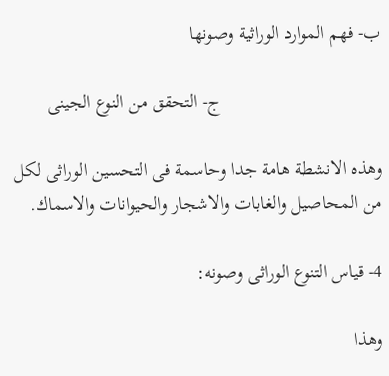ب- فهم الموارد الوراثية وصونها

                                 ج- التحقق من النوع الجينى

وهذه الانشطة هامة جدا وحاسمة فى التحسين الوراثى لكل من المحاصيل والغابات والاشجار والحيوانات والاسماك.

4- قياس التنوع الوراثى وصونه:

وهذا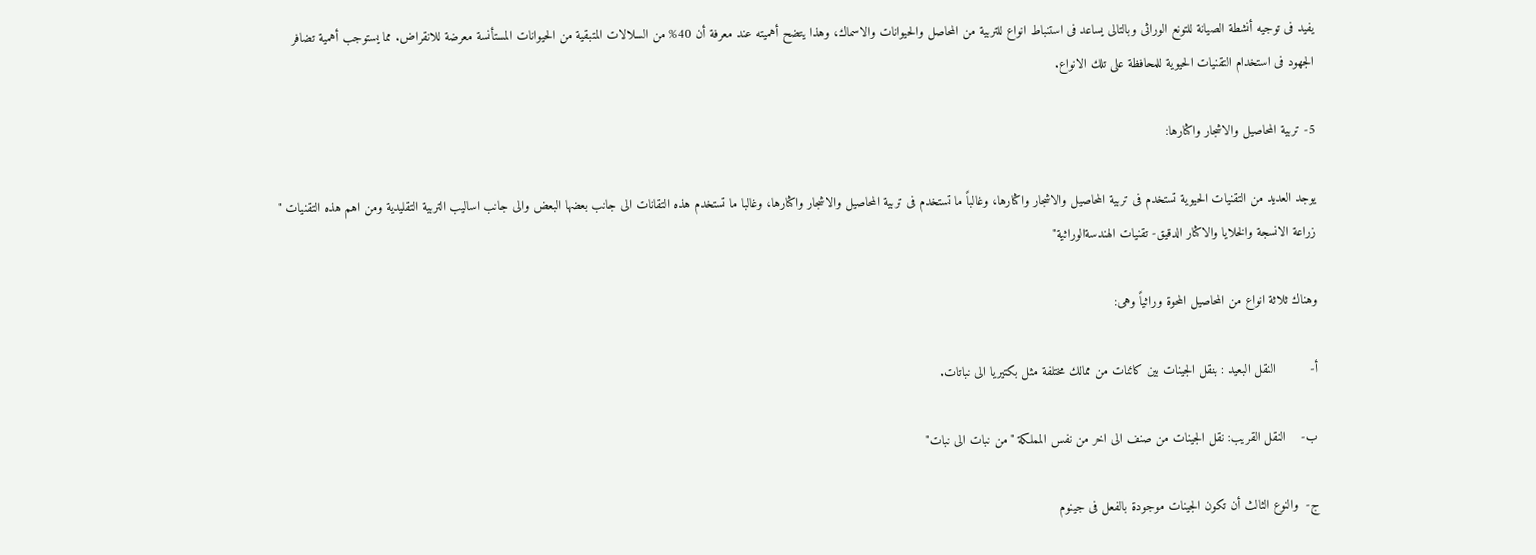يفيد فى توجيه أنشطة الصيانة للتونع الوراثى وبالتالى يساعد فى استنباط انواع للتربية من المحاصل والحيوانات والاسماك، وهذا يتضح أهميته عند معرفة أن 40% من السلالات المتبقية من الحيوانات المستأنسة معرضة للانقراض. مما يستوجب أهمية تضافر الجهود فى استخدام التقنيات الحيوية للمحافظة على تلك الانواع.

5- تربية المحاصيل والاشجار واكثارها:

يوجد العديد من التقنيات الحيوية تستخدم فى تربية المحاصيل والاشجار واكثارها، وغالباً ما تستخدم فى تربية المحاصيل والاشجار واكثارها، وغالبا ما تستخدم هذه التقانات الى جانب بعضها البعض والى جانب اساليب التربية التقليدية ومن اهم هذه التقنيات " زراعة الانسجة والخلايا والاكثار الدقيق- تقنيات الهندسةالوراثية"

وهناك ثلاثة انواع من المحاصيل المحوة وراثياً وهى:

أ‌-         النقل البعيد : بنقل الجينات بين كائنات من ممالك مختلفة مثل بكتيريا الى نباتات.

ب‌-    النقل القريب: نقل الجينات من صنف الى اخر من نفس المملكة "من نبات الى نبات"

ج‌-  والنوع الثالث أن تكون الجينات موجودة بالفعل فى جينوم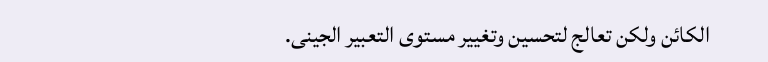الكائن ولكن تعالج لتحسين وتغيير مستوى التعبير الجينى.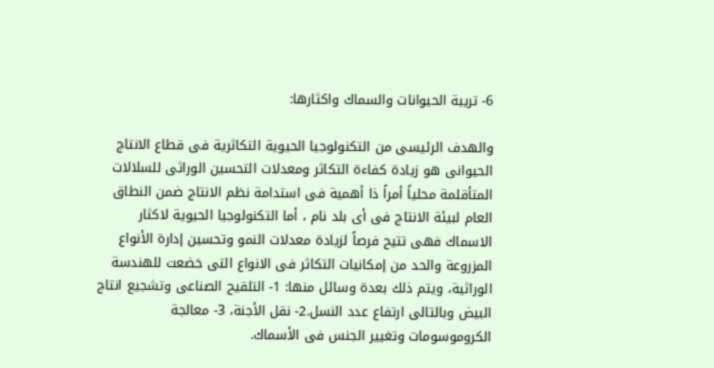6- تريبة الحيوانات والسماك واكثارها:

والهدف الرئيسى من التكنولوجيا الحيوية التكاثرية فى قطاع الانتاج الحيوانى هو زيادة كفاءة التكاثر ومعدلات التحسين الوراثى للسلالات المتأقلمة محلياً أمراً ذا أهمية فى استدامة نظم الانتاج ضمن النطاق العام لبيئة الانتاج فى أى بلد نام ، أما التكنولوجيا الحيوية لاكثار الاسماك فهى تتيح فرصاً لزيادة معدلات النمو وتحسين إدارة الأنواع المزروعة والحد من إمكانيات التكاثر فى الانواع التى خضعت للهندسة الوراثية، ويتم ذلك بعدة وسائل منها: 1- التلقيح الصناعى وتشجيع انتاج البيض وبالتالى ارتفاع عدد النسل.2- نقل الأجنة، 3- معالجة الكروموسومات وتغيير الجنس فى الأسماك.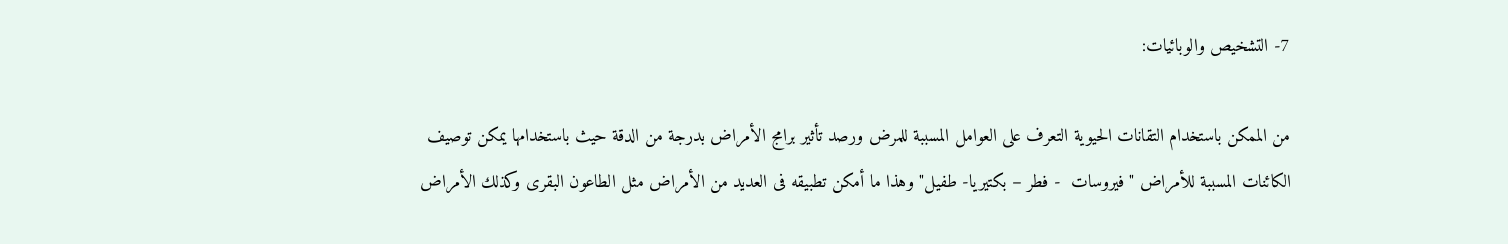7- التشخيص والوبائيات:

من الممكن باستخدام التقانات الحيوية التعرف على العوامل المسببة للمرض ورصد تأثير برامج الأمراض بدرجة من الدقة حيث باستخدامها يمكن توصيف الكائنات المسببة للأمراض "فيروسات  - فطر – بكتيريا- طفيل" وهذا ما أمكن تطبيقه فى العديد من الأمراض مثل الطاعون البقرى وكذلك الأمراض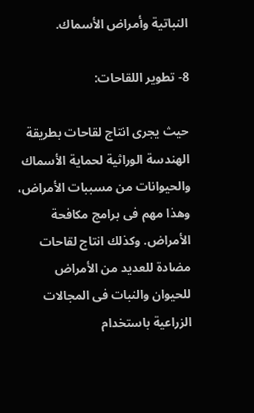النباتية وأمراض الأسماك.

8- تطوير اللقاحات:

حيث يجرى انتاج لقاحات بطريقة الهندسة الوراثية لحماية الأسماك والحيوانات من مسببات الأمراض، وهذا مهم فى برامج مكافحة الأمراض. وكذلك انتاج لقاحات مضادة للعديد من الأمراض للحيوان والنبات فى المجالات الزراعية باستخدام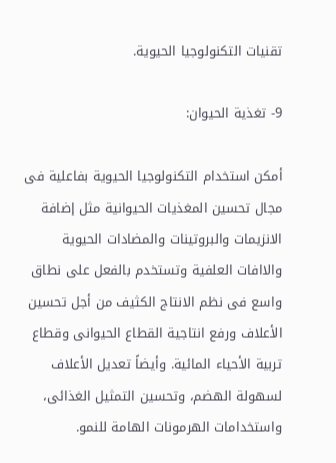تقنيات التكنولوجيا الحيوية.

9- تغذية الحيوان:

أمكن استخدام التكنولوجيا الحيوية بفاعلية فى مجال تحسين المغذيات الحيوانية مثل إضافة الانزيمات والبروتينات والمضادات الحيوية والاافات العلفية وتستخدم بالفعل على نطاق واسع فى نظم الانتاج الكثيف من أجل تحسين الأعلاف ورفع انتاجية القطاع الحيوانى وقطاع تربية الأحياء المائية. وأيضاً تعديل الأعلاف لسهولة الهضم، وتحسين التمثيل الغذائى، واستخدامات الهرمونات الهامة للنمو.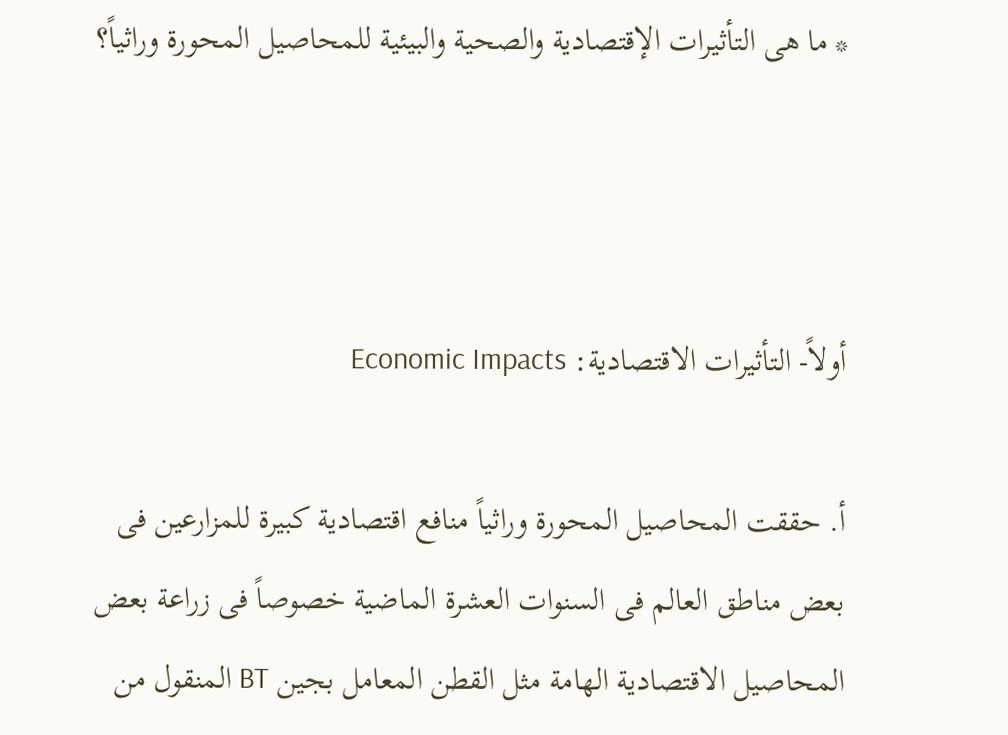* ما هى التأثيرات الإقتصادية والصحية والبيئية للمحاصيل المحورة وراثياً؟



أولاً- التأثيرات الاقتصادية: Economic Impacts

أ. حققت المحاصيل المحورة وراثياً منافع اقتصادية كبيرة للمزارعين فى بعض مناطق العالم فى السنوات العشرة الماضية خصوصاً فى زراعة بعض المحاصيل الاقتصادية الهامة مثل القطن المعامل بجين BT المنقول من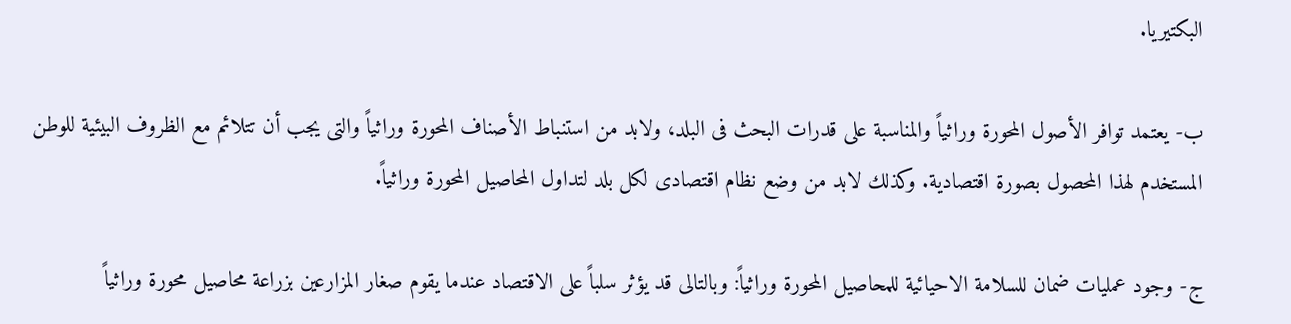البكتيريا.

ب- يعتمد توافر الأصول المحورة وراثياً والمناسبة على قدرات البحث فى البلد، ولابد من استنباط الأصناف المحورة وراثياً والتى يجب أن تتلائم مع الظروف البيئية للوطن المستخدم لهذا المحصول بصورة اقتصادية. وكذلك لابد من وضع نظام اقتصادى لكل بلد لتداول المحاصيل المحورة وراثياً.

ج- وجود عمليات ضمان للسلامة الاحيائية للمحاصيل المحورة وراثياً: وبالتالى قد يؤثر سلباً على الاقتصاد عندما يقوم صغار المزارعين بزراعة محاصيل محورة وراثياً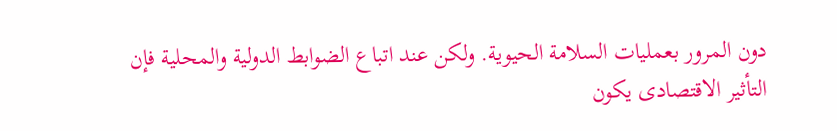دون المرور بعمليات السلامة الحيوية. ولكن عند اتباع الضوابط الدولية والمحلية فإن التأثير الاقتصادى يكون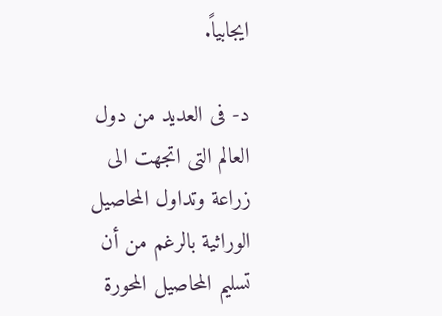ايجابياً.

د- فى العديد من دول العالم التى اتجهت الى زراعة وتداول المحاصيل الوراثية بالرغم من أن تسليم المحاصيل المحورة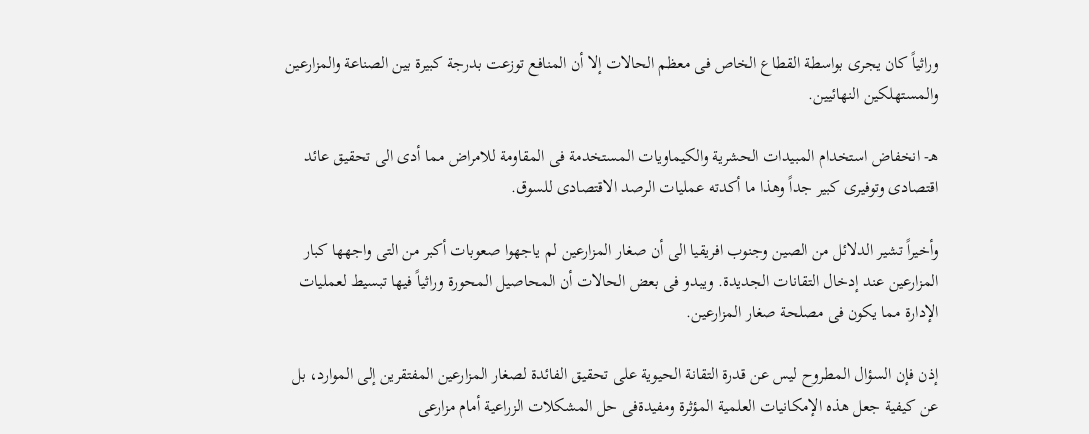وراثياً كان يجرى بواسطة القطاع الخاص فى معظم الحالات إلا أن المنافع توزعت بدرجة كبيرة بين الصناعة والمزارعين والمستهلكين النهائيين.

هـ- انخفاض استخدام المبيدات الحشرية والكيماويات المستخدمة فى المقاومة للامراض مما أدى الى تحقيق عائد اقتصادى وتوفيرى كبير جداً وهذا ما أكدته عمليات الرصد الاقتصادى للسوق.

وأخيراً تشير الدلائل من الصين وجنوب افريقيا الى أن صغار المزارعين لم ياجهوا صعوبات أكبر من التى واجهها كبار المزارعين عند إدخال التقانات الجديدة. ويبدو فى بعض الحالات أن المحاصيل المحورة وراثياً فيها تبسيط لعمليات الإدارة مما يكون فى مصلحة صغار المزارعين.

إذن فإن السؤال المطروح ليس عن قدرة التقانة الحيوية على تحقيق الفائدة لصغار المزارعين المفتقرين إلى الموارد، بل عن كيفية جعل هذه الإمكانيات العلمية المؤثرة ومفيدةفى حل المشكلات الزراعية أمام مزارعى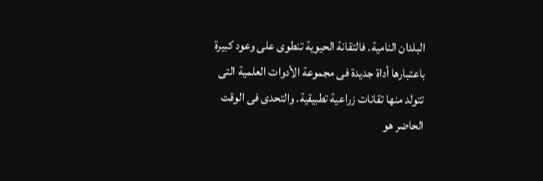البلدان النامية. فالتقانة الحيوية تنطوى على وعود كبيرة باعتبارها أداة جديدة فى مجموعة الأدوات العلمية التى تتولد منها تقانات زراعية تطبيقية. والتحدى فى الوقت الحاضر هو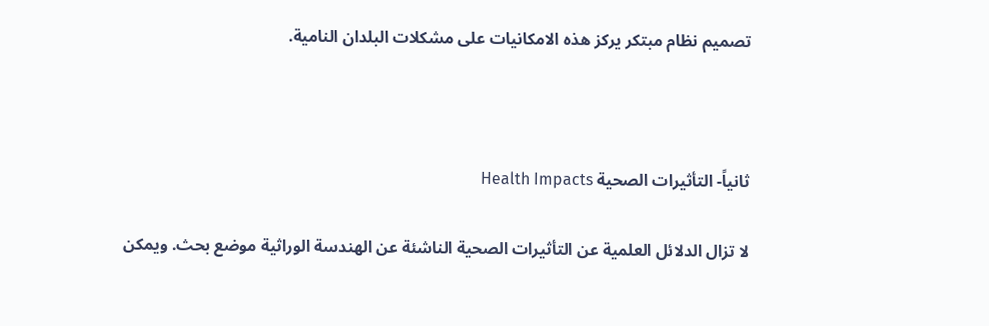تصميم نظام مبتكر يركز هذه الامكانيات على مشكلات البلدان النامية.



ثانياً- التأثيرات الصحية Health Impacts

لا تزال الدلائل العلمية عن التأثيرات الصحية الناشئة عن الهندسة الوراثية موضع بحث. ويمكن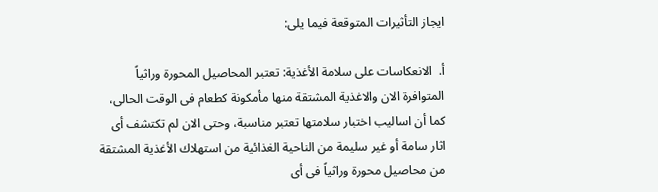ايجاز التأثيرات المتوقعة فيما يلى:

أ‌.  الانعكاسات على سلامة الأغذية: تعتبر المحاصيل المحورة وراثياً المتوافرة الان والاغذية المشتقة منها مأمكونة كطعام فى الوقت الحالى، كما أن اساليب اختبار سلامتها تعتبر مناسبة، وحتى الان لم تكتشف أى اثار سامة أو غير سليمة من الناحية الغذائية من استهلاك الأغذية المشتقة من محاصيل محورة وراثياً فى أى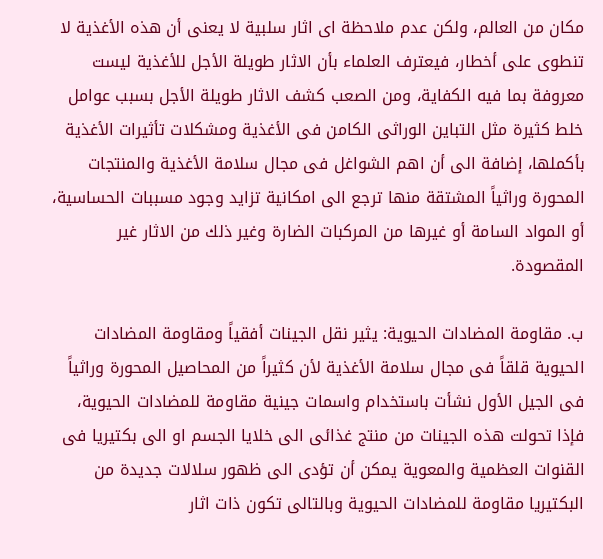مكان من العالم، ولكن عدم ملاحظة اى اثار سلبية لا يعنى أن هذه الأغذية لا تنطوى على أخطار، فيعترف العلماء بأن الاثار طويلة الأجل للأغذية ليست معروفة بما فيه الكفاية، ومن الصعب كشف الاثار طويلة الأجل بسبب عوامل خلط كثيرة مثل التباين الوراثى الكامن فى الأغذية ومشكلات تأثيرات الأغذية بأكملها، إضافة الى أن اهم الشواغل فى مجال سلامة الأغذية والمنتجات المحورة وراثياً المشتقة منها ترجع الى امكانية تزايد وجود مسببات الحساسية، أو المواد السامة أو غيرها من المركبات الضارة وغير ذلك من الاثار غير المقصودة.

ب‌. مقاومة المضادات الحيوية: يثير نقل الجينات أفقياً ومقاومة المضادات الحيوية قلقاً فى مجال سلامة الأغذية لأن كثيراً من المحاصيل المحورة وراثياً فى الجيل الأول نشأت باستخدام واسمات جينية مقاومة للمضادات الحيوية، فإذا تحولت هذه الجينات من منتج غذائى الى خلايا الجسم او الى بكتيريا فى القنوات العظمية والمعوية يمكن أن تؤدى الى ظهور سلالات جديدة من البكتيريا مقاومة للمضادات الحيوية وبالتالى تكون ذات اثار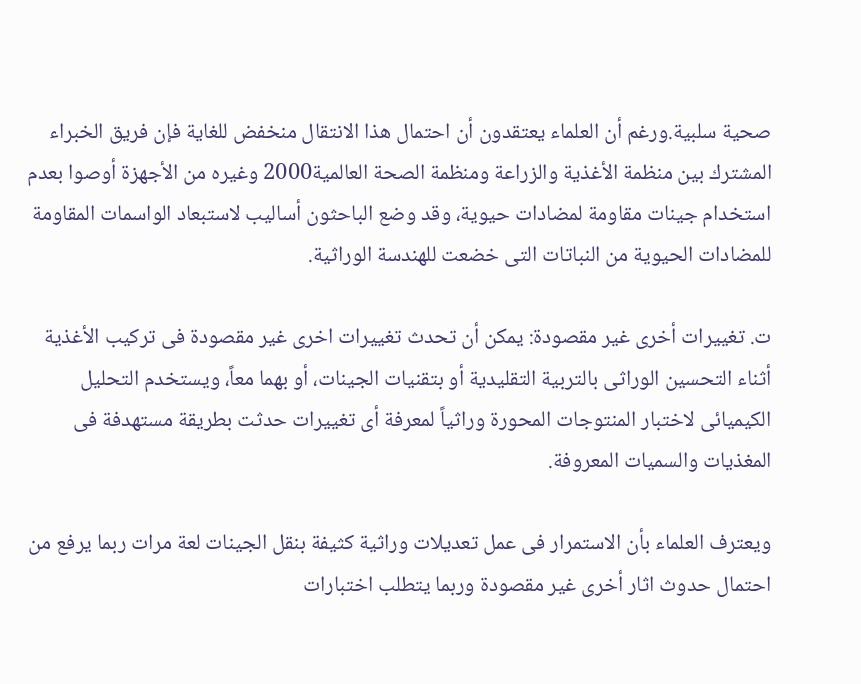صحية سلبية.ورغم أن العلماء يعتقدون أن احتمال هذا الانتقال منخفض للغاية فإن فريق الخبراء المشترك بين منظمة الأغذية والزراعة ومنظمة الصحة العالمية2000 وغيره من الأجهزة أوصوا بعدم استخدام جينات مقاومة لمضادات حيوية، وقد وضع الباحثون أساليب لاستبعاد الواسمات المقاومة للمضادات الحيوية من النباتات التى خضعت للهندسة الوراثية.

ت‌. تغييرات أخرى غير مقصودة: يمكن أن تحدث تغييرات اخرى غير مقصودة فى تركيب الأغذية أثناء التحسين الوراثى بالتربية التقليدية أو بتقنيات الجينات، أو بهما معاً، ويستخدم التحليل الكيميائى لاختبار المنتوجات المحورة وراثياً لمعرفة أى تغييرات حدثت بطريقة مستهدفة فى المغذيات والسميات المعروفة.

ويعترف العلماء بأن الاستمرار فى عمل تعديلات وراثية كثيفة بنقل الجينات لعة مرات ربما يرفع من احتمال حدوث اثار أخرى غير مقصودة وربما يتطلب اختبارات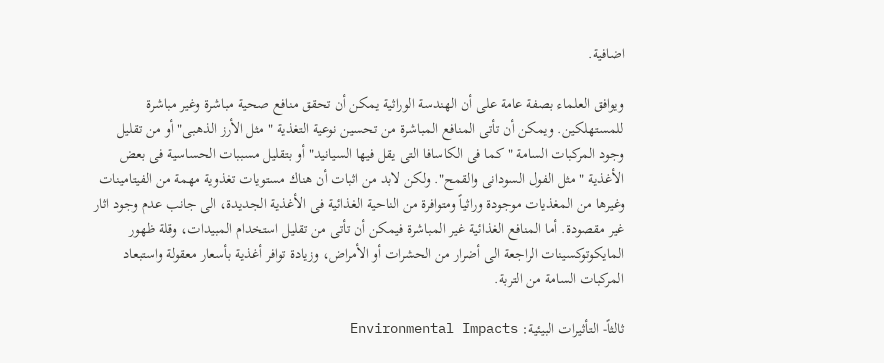اضافية.

ويوافق العلماء بصفة عامة على أن الهندسة الوراثية يمكن أن تحقق منافع صحية مباشرة وغير مباشرة للمستهلكين. ويمكن أن تأتى المنافع المباشرة من تحسين نوعية التغذية " مثل الأرز الذهبى" أو من تقليل وجود المركبات السامة " كما فى الكاسافا التى يقل فيها السيانيد" أو بتقليل مسببات الحساسية فى بعض الأغذية " مثل الفول السودانى والقمح". ولكن لابد من اثبات أن هناك مستويات تغذوية مهمة من الفيتامينات وغيرها من المغذيات موجودة وراثياً ومتوافرة من الناحية الغذائية فى الأغذية الجديدة، الى جانب عدم وجود اثار غير مقصودة. أما المنافع الغذائية غير المباشرة فيمكن أن تأتى من تقليل استخدام المبيدات، وقلة ظهور المايكوتوكسينات الراجعة الى أضرار من الحشرات أو الأمراض، وزيادة توافر أغذية بأسعار معقولة واستبعاد المركبات السامة من التربة.

ثالثاً- التأثيرات البيئية: Environmental Impacts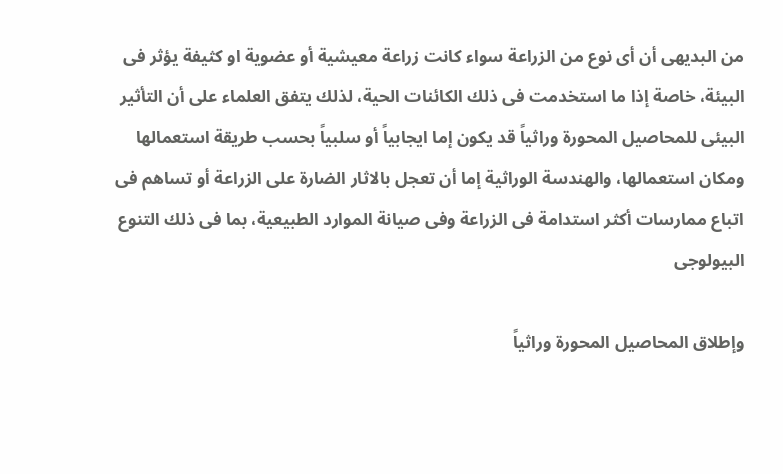من البديهى أن أى نوع من الزراعة سواء كانت زراعة معيشية أو عضوية او كثيفة يؤثر فى البيئة، خاصة إذا ما استخدمت فى ذلك الكائنات الحية، لذلك يتفق العلماء على أن التأثير البيئى للمحاصيل المحورة وراثياً قد يكون إما ايجابياً أو سلبياً بحسب طريقة استعمالها ومكان استعمالها، والهندسة الوراثية إما أن تعجل بالاثار الضارة على الزراعة أو تساهم فى اتباع ممارسات أكثر استدامة فى الزراعة وفى صيانة الموارد الطبيعية، بما فى ذلك التنوع البيولوجى

وإطلاق المحاصيل المحورة وراثياً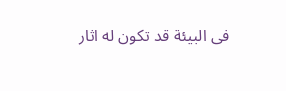فى البيئة قد تكون له اثار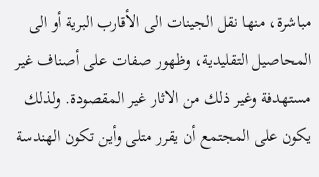مباشرة، منها نقل الجينات الى الأقارب البرية أو الى المحاصيل التقليدية، وظهور صفات على أصناف غير مستهدفة وغير ذلك من الاثار غير المقصودة. ولذلك يكون على المجتمع أن يقرر متلى وأين تكون الهندسة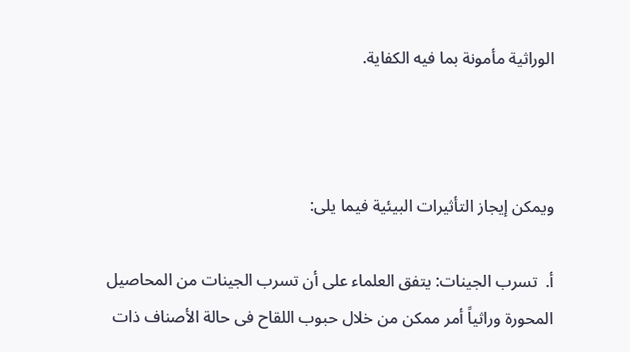الوراثية مأمونة بما فيه الكفاية.



ويمكن إيجاز التأثيرات البيئية فيما يلى:

أ‌.  تسرب الجينات: يتفق العلماء على أن تسرب الجينات من المحاصيل المحورة وراثياً أمر ممكن من خلال حبوب اللقاح فى حالة الأصناف ذات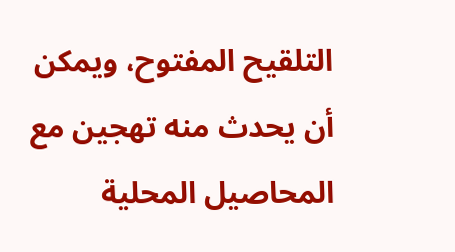التلقيح المفتوح، ويمكن أن يحدث منه تهجين مع المحاصيل المحلية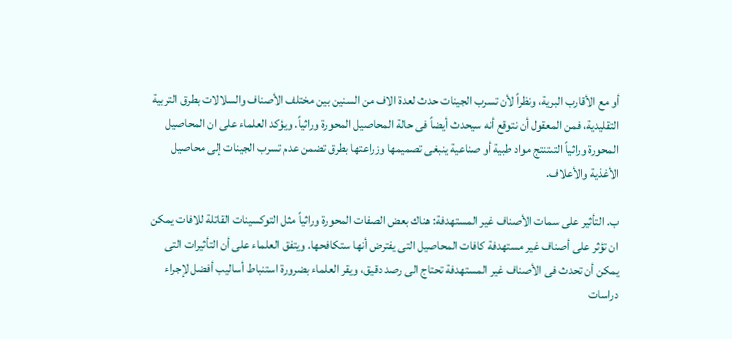أو مع الأقارب البرية، ونظراً لأن تسرب الجينات حدث لعدة الاف من السنين بين مختلف الأصناف والسلالات بطرق التربية التقليدية، فمن المعقول أن نتوقع أنه سيحدث أيضاً فى حالة المحاصيل المحورة وراثياً. ويؤكد العلماء على ان المحاصيل المحورة وراثياً التىتنتج مواد طبية أو صناعية ينبغى تصميمها وزراعتها بطرق تضمن عدم تسرب الجينات إلى محاصيل الأغذية والأعلاف.

ب‌. التأثير على سمات الأصناف غير المستهدفة: هناك بعض الصفات المحورة وراثياً مثل التوكسينات القاتلة للافات يمكن ان تؤثر على أصناف غير مستهدفة كافات المحاصيل التى يفترض أنها ستكافحها. ويتفق العلماء على أن التأثيرات التى يمكن أن تحدث فى الأصناف غير المستهدفة تحتاج الى رصد دقيق، ويقر العلماء بضرورة استنباط أساليب أفضل لإجراء دراسات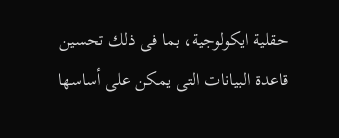حقلية ايكولوجية، بما فى ذلك تحسين قاعدة البيانات التى يمكن على أساسها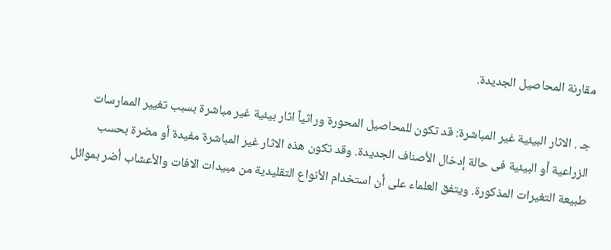مقارنة المحاصيل الجديدة.

جـ . الاثار البيئية غير المباشرة: قد تكون للمحاصيل المحورة وراثياً اثار بيئية غير مباشرة بسبب تغيير الممارسات الزراعية أو البيئية فى حالة إدخال الأصناف الجديدة. وقد تكون هذه الاثار غير المباشرة مفيدة أو مضرة بحسب طبيعة التغيرات المذكورة. ويتفق العلماء على أن استخدام الأنواع التقليدية من مبيدات الافات والأعشاب أضر بموائل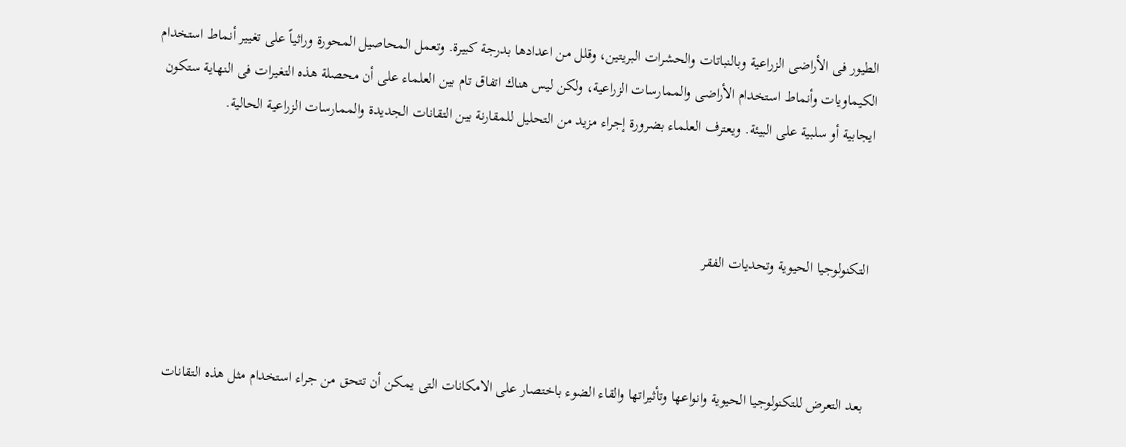الطيور فى الأراضى الزراعية وبالنباتات والحشرات البريتين، وقلل من اعدادها بدرجة كبيرة. وتعمل المحاصيل المحورة وراثياً على تغيير أنماط استخدام الكيماويات وأنماط استخدام الأراضى والممارسات الزراعية، ولكن ليس هناك اتفاق تام بين العلماء على أن محصلة هذه التغيرات فى النهاية ستكون ايجابية أو سلبية على البيئة. ويعترف العلماء بضرورة إجراء مزيد من التحليل للمقارنة بين التقانات الجديدة والممارسات الزراعية الحالية.



التكنولوجيا الحيوية وتحديات الفقر



بعد التعرض للتكنولوجيا الحيوية وانواعها وتأثيراتها والقاء الضوء باختصار على الامكانات التى يمكن أن تتحق من جراء استخدام مثل هذه التقانات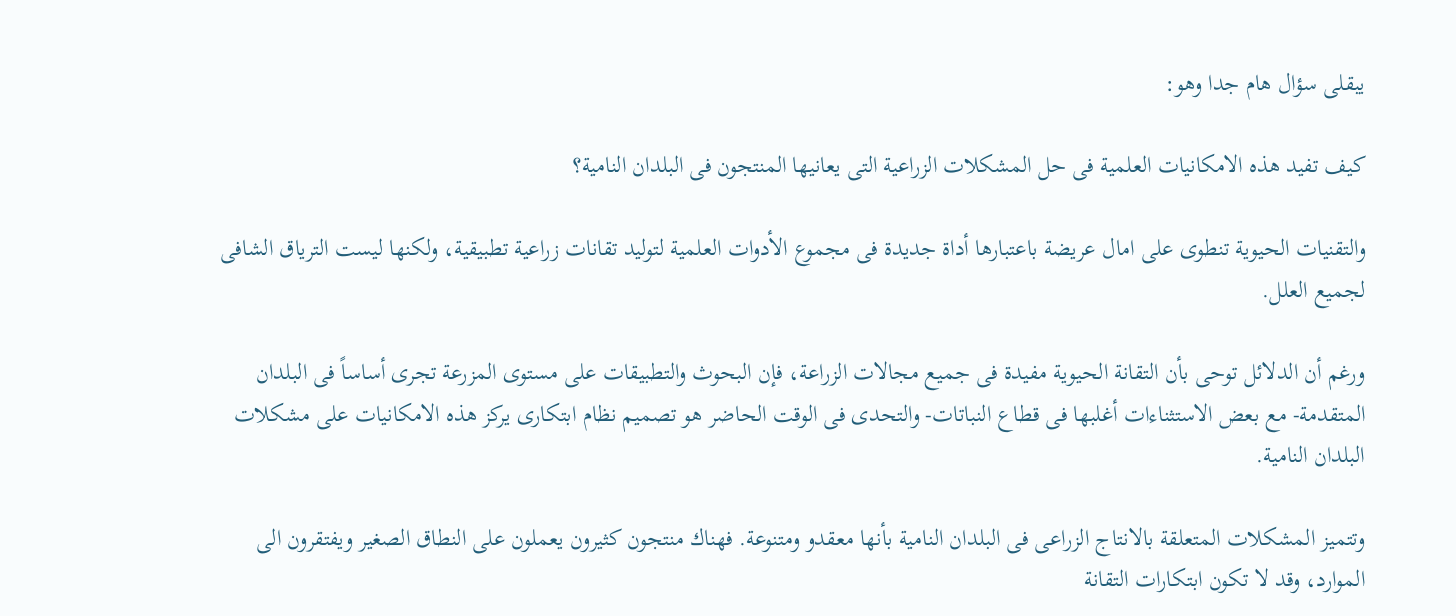يبقلى سؤال هام جدا وهو:

كيف تفيد هذه الامكانيات العلمية فى حل المشكلات الزراعية التى يعانيها المنتجون فى البلدان النامية؟

والتقنيات الحيوية تنطوى على امال عريضة باعتبارها أداة جديدة فى مجموع الأدوات العلمية لتوليد تقانات زراعية تطبيقية، ولكنها ليست الترياق الشافى لجميع العلل.

ورغم أن الدلائل توحى بأن التقانة الحيوية مفيدة فى جميع مجالات الزراعة، فإن البحوث والتطبيقات على مستوى المزرعة تجرى أساساً فى البلدان المتقدمة- مع بعض الاستثناءات أغلبها فى قطاع النباتات- والتحدى فى الوقت الحاضر هو تصميم نظام ابتكارى يركز هذه الامكانيات على مشكلات البلدان النامية.

وتتميز المشكلات المتعلقة بالانتاج الزراعى فى البلدان النامية بأنها معقدو ومتنوعة. فهناك منتجون كثيرون يعملون على النطاق الصغير ويفتقرون الى الموارد، وقد لا تكون ابتكارات التقانة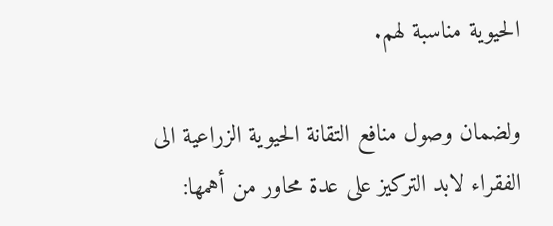الحيوية مناسبة لهم.

ولضمان وصول منافع التقانة الحيوية الزراعية الى الفقراء لابد التركيز على عدة محاور من أهمها: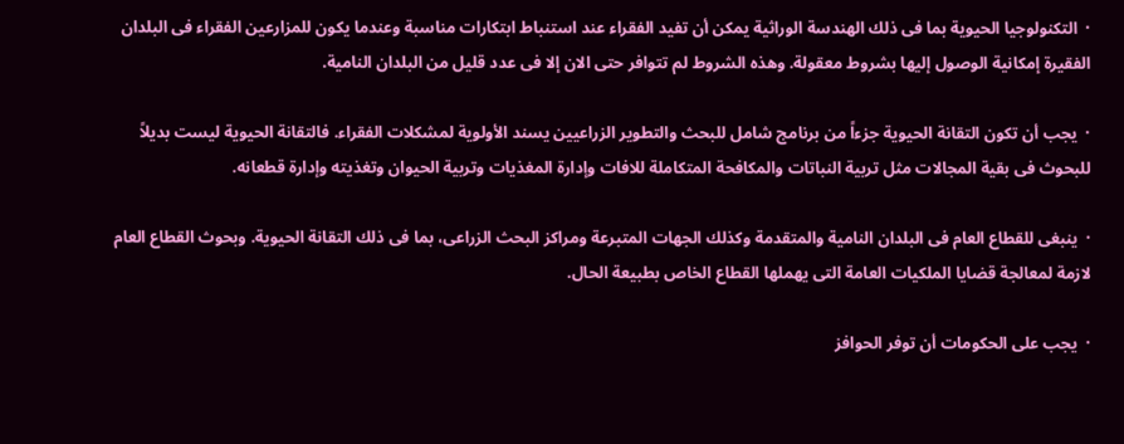·  التكنولوجيا الحيوية بما فى ذلك الهندسة الوراثية يمكن أن تفيد الفقراء عند استنباط ابتكارات مناسبة وعندما يكون للمزارعين الفقراء فى البلدان الفقيرة إمكانية الوصول إليها بشروط معقولة. وهذه الشروط لم تتوافر حتى الان إلا فى عدد قليل من البلدان النامية.

·  يجب أن تكون التقانة الحيوية جزءاً من برنامج شامل للبحث والتطوير الزراعيين يسند الأولوية لمشكلات الفقراء. فالتقانة الحيوية ليست بديلاً للبحوث فى بقية المجالات مثل تربية النباتات والمكافحة المتكاملة للافات وإدارة المغذيات وتربية الحيوان وتغذيته وإدارة قطعانه.

·  ينبغى للقطاع العام فى البلدان النامية والمتقدمة وكذلك الجهات المتبرعة ومراكز البحث الزراعى، بما فى ذلك التقانة الحيوية. وبحوث القطاع العام لازمة لمعالجة قضايا الملكيات العامة التى يهملها القطاع الخاص بطبيعة الحال.

·  يجب على الحكومات أن توفر الحوافز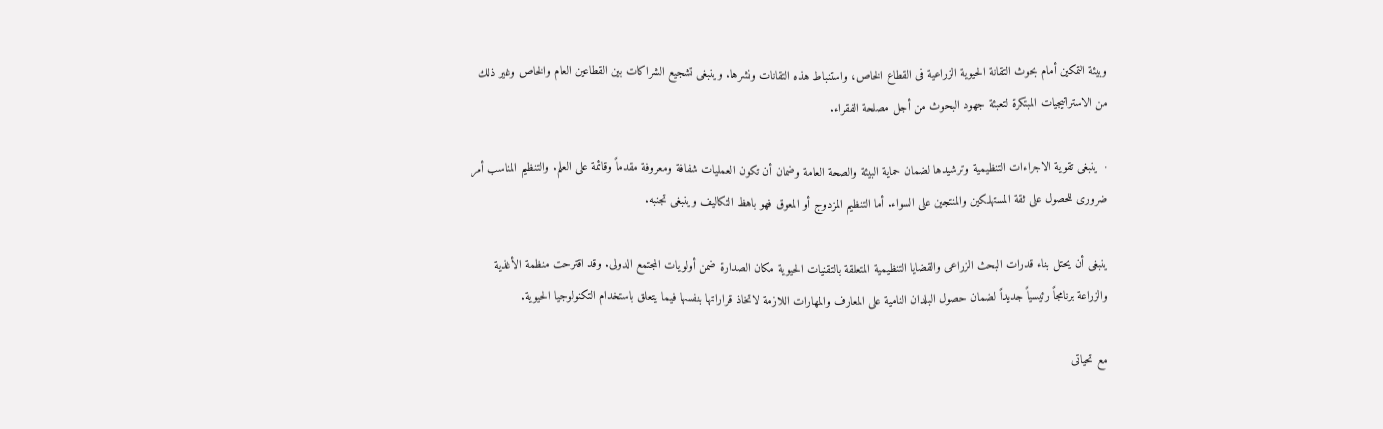وبيئة التمكين أمام بحوث التقانة الحيوية الزراعية فى القطاع الخاص، واستنباط هذه التقانات ونشرها. وينبغى تشجيع الشراكات بين القطاعين العام والخاص وغير ذلك من الاستراتيجيات المبتكرة لتعبئة جهود البحوث من أجل مصلحة الفقراء.

·  ينبغى تقوية الاجراءات التنظيمية وترشيدها لضمان حماية البيئة والصحة العامة وضمان أن تكون العمليات شفافة ومعروفة مقدماً وقائمة على العلم. والتنظيم المناسب أمر ضرورى للحصول على ثقة المستهلكين والمنتجين على السواء. أما التنظيم المزدوج أو المعوق فهو باهظ التكاليف وينبغى تجنبه.

ينبغى أن يحتل بناء قدرات البحث الزراعى والقضايا التنظيمية المتعلقة بالتقنيات الحيوية مكان الصدارة ضمن أولويات المجتمع الدولى. وقد اقترحت منظمة الأغذية والزراعة برنامجاً رئيسياً جديداً لضمان حصول البلدان النامية على المعارف والمهارات اللازمة لاتخاذ قراراتها بنفسها فيما يتعلق باستخدام التكنولوجيا الحيوية.

مع تحياتى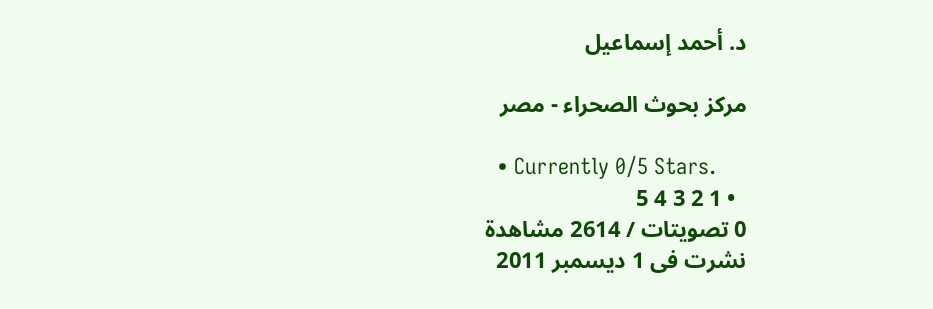د. أحمد إسماعيل

مركز بحوث الصحراء - مصر

  • Currently 0/5 Stars.
  • 1 2 3 4 5
0 تصويتات / 2614 مشاهدة
نشرت فى 1 ديسمبر 2011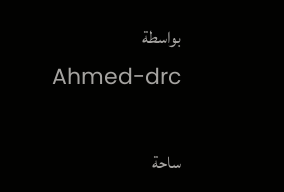بواسطة Ahmed-drc

ساحة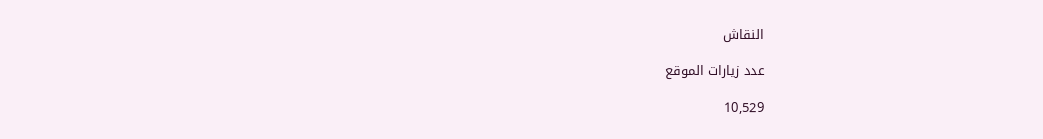النقاش

عدد زيارات الموقع

10,529